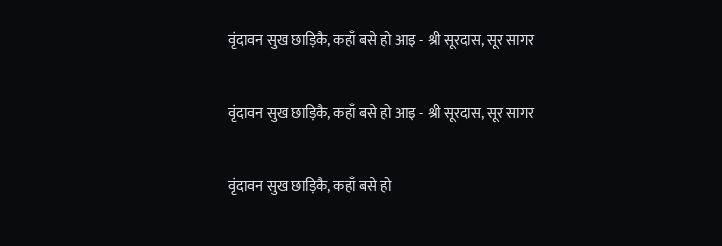वृंदावन सुख छाड़िकै, कहाँ बसे हो आइ - श्री सूरदास, सूर सागर

वृंदावन सुख छाड़िकै, कहाँ बसे हो आइ - श्री सूरदास, सूर सागर

वृंदावन सुख छाड़िकै, कहाँ बसे हो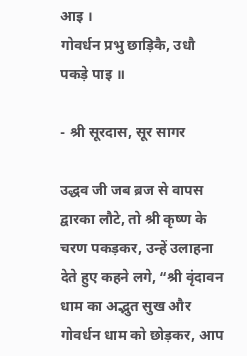आइ ।
गोवर्धन प्रभु छाड़िकै, उधौ पकड़े पाइ ॥

- श्री सूरदास, सूर सागर

उद्धव जी जब ब्रज से वापस द्वारका लौटे, तो श्री कृष्ण के चरण पकड़कर, उन्हें उलाहना देते हुए कहने लगे, “श्री वृंदावन धाम का अद्भुत सुख और गोवर्धन धाम को छोड़कर, आप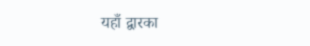यहाँ द्वारका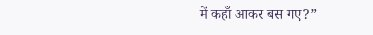में कहाँ आकर बस गए?”